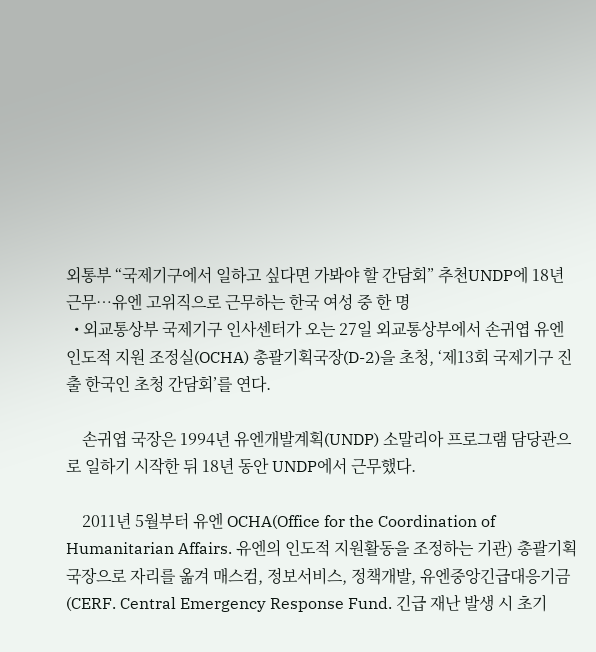외통부 “국제기구에서 일하고 싶다면 가봐야 할 간담회” 추천UNDP에 18년 근무…유엔 고위직으로 근무하는 한국 여성 중 한 명
  • 외교통상부 국제기구 인사센터가 오는 27일 외교통상부에서 손귀엽 유엔 인도적 지원 조정실(OCHA) 총괄기획국장(D-2)을 초청, ‘제13회 국제기구 진출 한국인 초청 간담회’를 연다.

    손귀엽 국장은 1994년 유엔개발계획(UNDP) 소말리아 프로그램 담당관으로 일하기 시작한 뒤 18년 동안 UNDP에서 근무했다.

    2011년 5월부터 유엔 OCHA(Office for the Coordination of Humanitarian Affairs. 유엔의 인도적 지원활동을 조정하는 기관) 총괄기획국장으로 자리를 옮겨 매스컴, 정보서비스, 정책개발, 유엔중앙긴급대응기금(CERF. Central Emergency Response Fund. 긴급 재난 발생 시 초기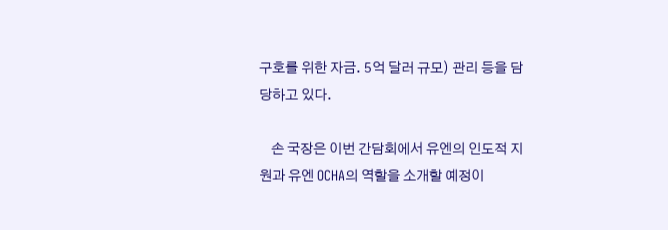구호를 위한 자금. 5억 달러 규모) 관리 등을 담당하고 있다.

    손 국장은 이번 간담회에서 유엔의 인도적 지원과 유엔 OCHA의 역할을 소개할 예정이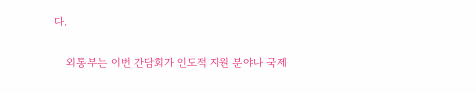다.

    외통부는 이번 간담회가 인도적 지원 분야나 국제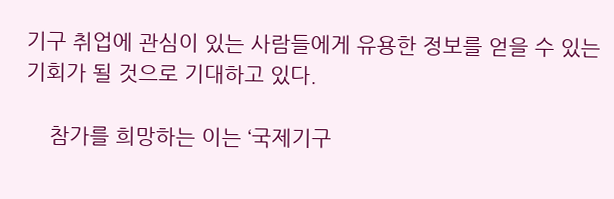기구 취업에 관심이 있는 사람들에게 유용한 정보를 얻을 수 있는 기회가 될 것으로 기대하고 있다.

    참가를 희망하는 이는 ‘국제기구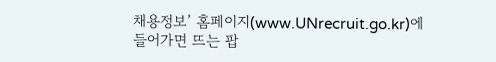채용정보’ 홈페이지(www.UNrecruit.go.kr)에 들어가면 뜨는 팝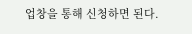업창을 통해 신청하면 된다.